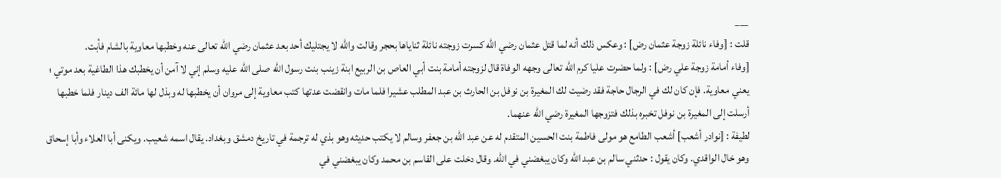___
قلت : [وفاء نائلة زوجة عثمان رض] : وعكس ذلك أنه لما قتل عثمان رضي الله كسرت زوجته نائلة ثناياها بحجر وقالت والله لا يجتليك أحد بعد عثمان رضي الله تعالى عنه وخطبها معاوية بالشام فأبت.
[وفاء أمامة زوجة علي رض] : ولما حضرت عليا كرم الله تعالى وجهه الوفاة قال لزوجته أمامة بنت أبي العاص بن الربيع ابنة زينب بنت رسول الله صلى الله عليه وسلم إني لا آمن أن يخطبك هذا الطاغية بعد موتي ؛ يعني معاوية. فإن كان لك في الرجال حاجة فقد رضيت لك المغيرة بن نوفل بن الحارث بن عبد المطلب عشيرا فلما مات وانقضت عدتها كتب معاوية إلى مروان أن يخطبها له وبذل لها مائة الف دينار فلما خطبها أرسلت إلى المغيرة بن نوفل تخبره بذلك فتزوجها المغيرة رضي الله عنهما.
لطيفة : [نوادر أشعب] أشعب الطامع هو مولى فاطمة بنت الحسين المتقدم له عن عبد الله بن جعفر وسالم لا يكتب حديثه وهو بذي له ترجمة في تاريخ دمشق وبغداد. يقال اسمه شعيب. ويكنى أبا العلاء وأبا إسحاق وهو خال الواقدي. وكان يقول : حدثني سالم بن عبد الله وكان يبغضني في الله. وقال دخلت على القاسم بن محمد وكان يبغضني في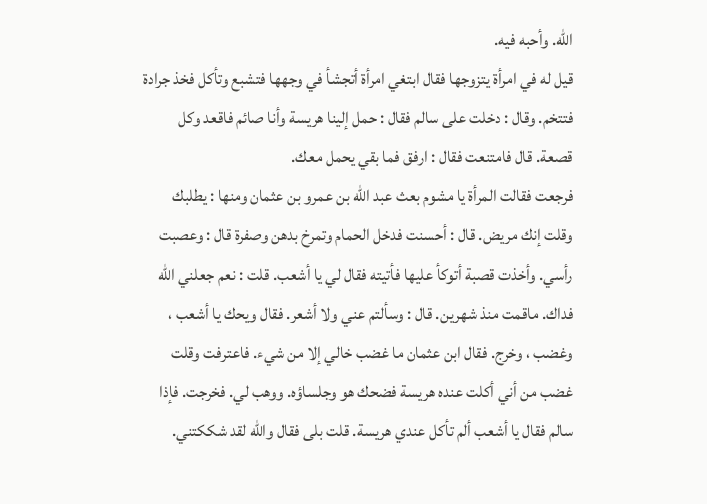الله. وأحبه فيه.
قيل له في امرأة يتزوجها فقال ابتغي امرأة أتجشأ في وجهها فتشبع وتأكل فخذ جرادة فتتخم. وقال : دخلت على سالم فقال : حمل إلينا هريسة وأنا صائم فاقعد وكل قصعة. قال فامتنعت فقال : ارفق فما بقي يحمل معك.
فرجعت فقالت المرأة يا مشوم بعث عبد الله بن عمرو بن عثمان ومنها : يطلبك وقلت إنك مريض. قال : أحسنت فدخل الحمام وتمرخ بدهن وصفرة قال : وعصبت رأسي. وأخذت قصبة أتوكأ عليها فأتيته فقال لي يا أشعب. قلت : نعم جعلني الله فداك. ماقمت منذ شهرين. قال : وسألتم عني ولا أشعر. فقال ويحك يا أشعب ، وغضب ، وخرج. فقال ابن عثمان ما غضب خالي إلا من شيء. فاعترفت وقلت غضب من أني أكلت عنده هريسة فضحك هو وجلساؤه. ووهب لي. فخرجت. فإذا سالم فقال يا أشعب ألم تأكل عندي هريسة. قلت بلى فقال والله لقد شككتني.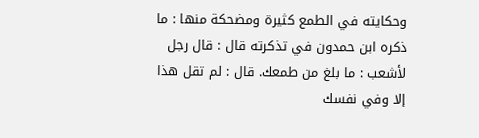وحكايته في الطمع كثيرة ومضحكة منها : ما ذكره ابن حمدون في تذكرته قال : قال رجل لأشعب : ما بلغ من طمعك. قال : لم تقل هذا إلا وفي نفسك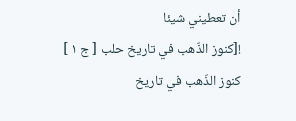أن تعطيني شيئا
![كنوز الذّهب في تاريخ حلب [ ج ١ ] كنوز الذّهب في تاريخ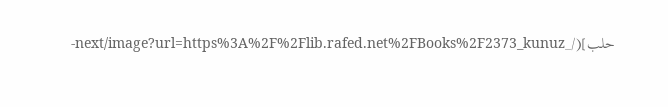حلب](/_next/image?url=https%3A%2F%2Flib.rafed.net%2FBooks%2F2373_kunuz-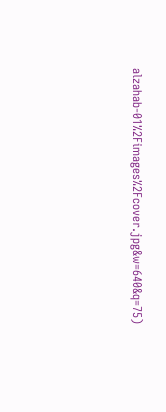alzahab-01%2Fimages%2Fcover.jpg&w=640&q=75)